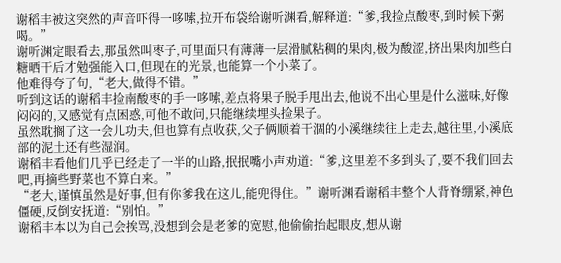谢稻丰被这突然的声音吓得一哆嗦,拉开布袋给谢听渊看,解释道:“爹,我捡点酸枣,到时候下粥喝。”
谢听渊定眼看去,那虽然叫枣子,可里面只有薄薄一层滑腻粘稠的果肉,极为酸涩,挤出果肉加些白糖晒干后才勉强能入口,但现在的光景,也能算一个小菜了。
他难得夸了句,“老大,做得不错。”
听到这话的谢稻丰捡南酸枣的手一哆嗦,差点将果子脱手甩出去,他说不出心里是什么滋味,好像闷闷的,又感觉有点困惑,可他不敢问,只能继续埋头捡果子。
虽然耽搁了这一会儿功夫,但也算有点收获,父子俩顺着干涸的小溪继续往上走去,越往里,小溪底部的泥土还有些湿润。
谢稻丰看他们几乎已经走了一半的山路,抿抿嘴小声劝道:“爹,这里差不多到头了,要不我们回去吧,再摘些野菜也不算白来。”
“老大,谨慎虽然是好事,但有你爹我在这儿,能兜得住。”谢听渊看谢稻丰整个人背脊绷紧,神色僵硬,反倒安抚道:“别怕。”
谢稻丰本以为自己会挨骂,没想到会是老爹的宽慰,他偷偷抬起眼皮,想从谢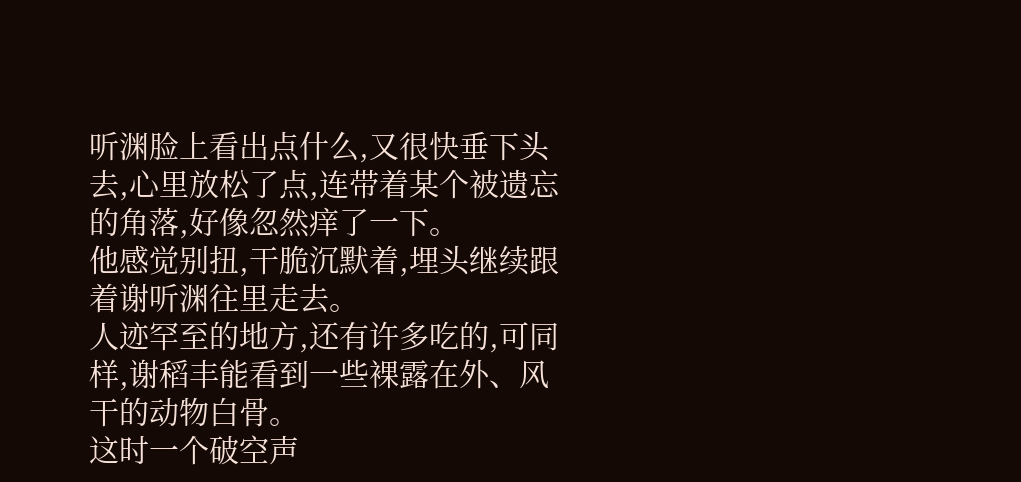听渊脸上看出点什么,又很快垂下头去,心里放松了点,连带着某个被遗忘的角落,好像忽然痒了一下。
他感觉别扭,干脆沉默着,埋头继续跟着谢听渊往里走去。
人迹罕至的地方,还有许多吃的,可同样,谢稻丰能看到一些裸露在外、风干的动物白骨。
这时一个破空声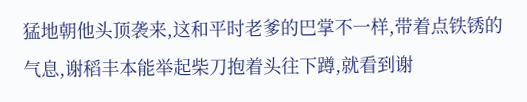猛地朝他头顶袭来,这和平时老爹的巴掌不一样,带着点铁锈的气息,谢稻丰本能举起柴刀抱着头往下蹲,就看到谢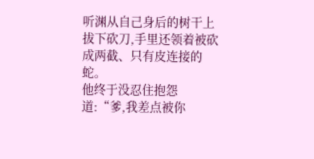听渊从自己身后的树干上拔下砍刀,手里还领着被砍成两截、只有皮连接的蛇。
他终于没忍住抱怨道:“爹,我差点被你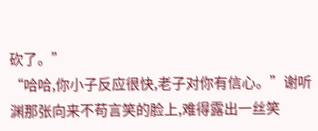砍了。”
“哈哈,你小子反应很快,老子对你有信心。”谢听渊那张向来不苟言笑的脸上,难得露出一丝笑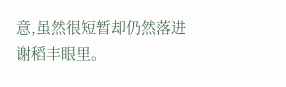意,虽然很短暂却仍然落进谢稻丰眼里。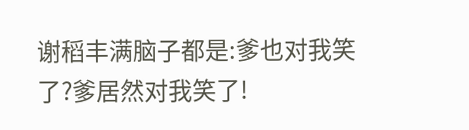谢稻丰满脑子都是:爹也对我笑了?爹居然对我笑了!